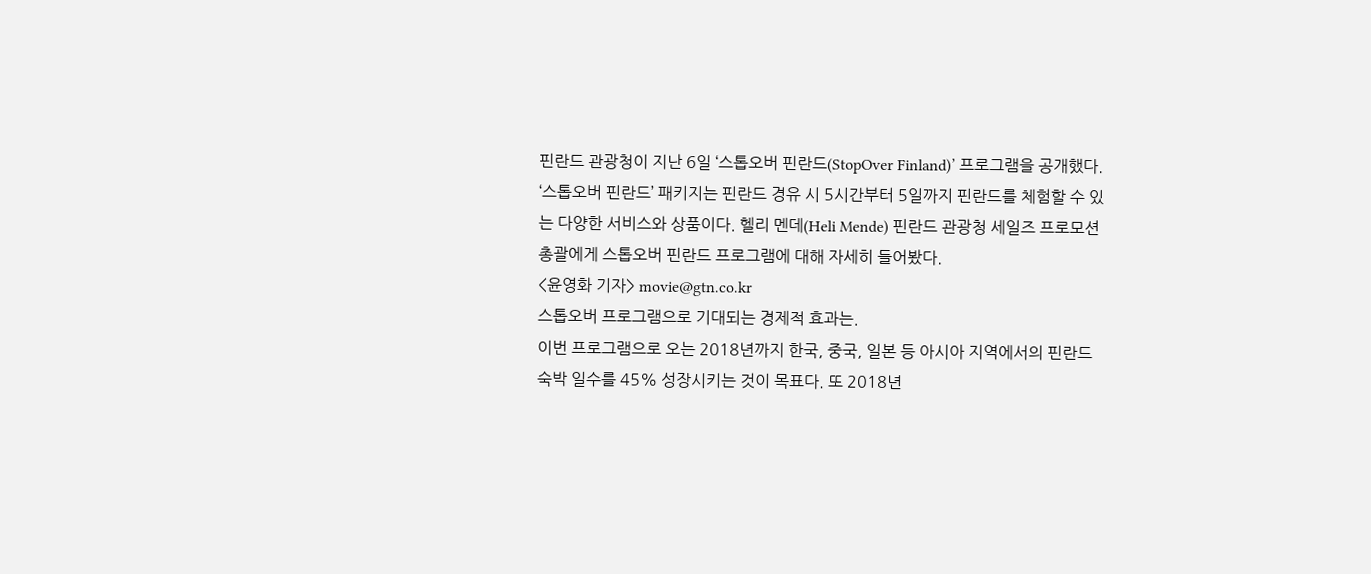핀란드 관광청이 지난 6일 ‘스톱오버 핀란드(StopOver Finland)’ 프로그램을 공개했다. ‘스톱오버 핀란드’ 패키지는 핀란드 경유 시 5시간부터 5일까지 핀란드를 체험할 수 있는 다양한 서비스와 상품이다. 헬리 멘데(Heli Mende) 핀란드 관광청 세일즈 프로모션 총괄에게 스톱오버 핀란드 프로그램에 대해 자세히 들어봤다.
<윤영화 기자> movie@gtn.co.kr
스톱오버 프로그램으로 기대되는 경제적 효과는.
이번 프로그램으로 오는 2018년까지 한국, 중국, 일본 등 아시아 지역에서의 핀란드 숙박 일수를 45% 성장시키는 것이 목표다. 또 2018년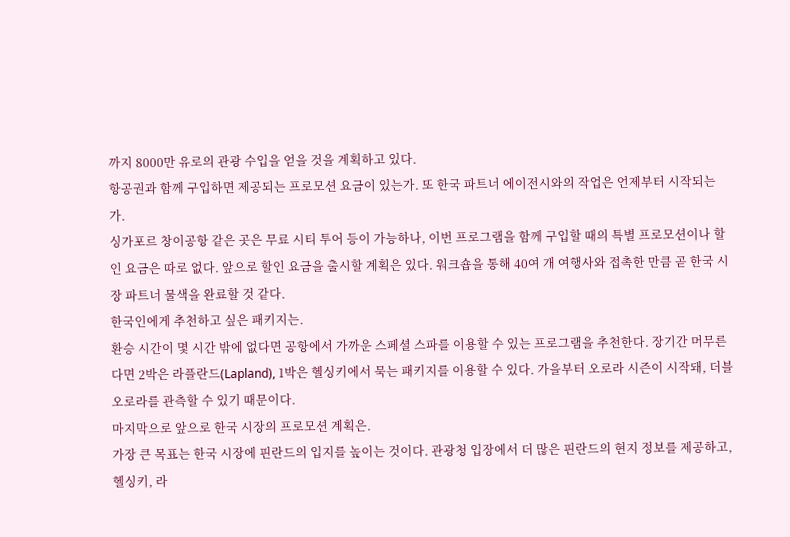까지 8000만 유로의 관광 수입을 얻을 것을 계획하고 있다.
항공권과 함께 구입하면 제공되는 프로모션 요금이 있는가. 또 한국 파트너 에이전시와의 작업은 언제부터 시작되는가.
싱가포르 창이공항 같은 곳은 무료 시티 투어 등이 가능하나, 이번 프로그램을 함께 구입할 때의 특별 프로모션이나 할인 요금은 따로 없다. 앞으로 할인 요금을 출시할 계획은 있다. 워크숍을 통해 40여 개 여행사와 접촉한 만큼 곧 한국 시장 파트너 물색을 완료할 것 같다.
한국인에게 추천하고 싶은 패키지는.
환승 시간이 몇 시간 밖에 없다면 공항에서 가까운 스페셜 스파를 이용할 수 있는 프로그램을 추천한다. 장기간 머무른다면 2박은 라플란드(Lapland), 1박은 헬싱키에서 묵는 패키지를 이용할 수 있다. 가을부터 오로라 시즌이 시작돼, 더블 오로라를 관측할 수 있기 때문이다.
마지막으로 앞으로 한국 시장의 프로모션 계획은.
가장 큰 목표는 한국 시장에 핀란드의 입지를 높이는 것이다. 관광청 입장에서 더 많은 핀란드의 현지 정보를 제공하고, 헬싱키, 라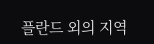플란드 외의 지역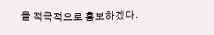을 적극적으로 홍보하겠다.